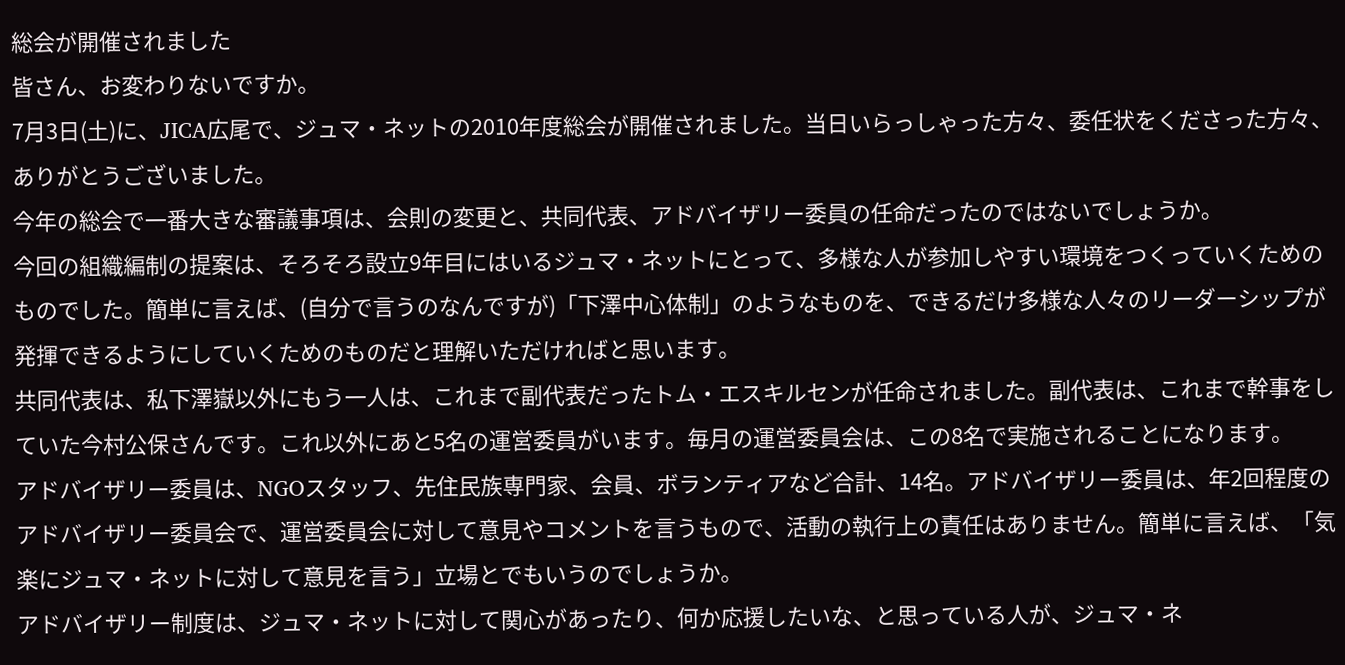総会が開催されました
皆さん、お変わりないですか。
7月3日(土)に、JICA広尾で、ジュマ・ネットの2010年度総会が開催されました。当日いらっしゃった方々、委任状をくださった方々、ありがとうございました。
今年の総会で一番大きな審議事項は、会則の変更と、共同代表、アドバイザリー委員の任命だったのではないでしょうか。
今回の組織編制の提案は、そろそろ設立9年目にはいるジュマ・ネットにとって、多様な人が参加しやすい環境をつくっていくためのものでした。簡単に言えば、(自分で言うのなんですが)「下澤中心体制」のようなものを、できるだけ多様な人々のリーダーシップが発揮できるようにしていくためのものだと理解いただければと思います。
共同代表は、私下澤嶽以外にもう一人は、これまで副代表だったトム・エスキルセンが任命されました。副代表は、これまで幹事をしていた今村公保さんです。これ以外にあと5名の運営委員がいます。毎月の運営委員会は、この8名で実施されることになります。
アドバイザリー委員は、NGOスタッフ、先住民族専門家、会員、ボランティアなど合計、14名。アドバイザリー委員は、年2回程度のアドバイザリー委員会で、運営委員会に対して意見やコメントを言うもので、活動の執行上の責任はありません。簡単に言えば、「気楽にジュマ・ネットに対して意見を言う」立場とでもいうのでしょうか。
アドバイザリー制度は、ジュマ・ネットに対して関心があったり、何か応援したいな、と思っている人が、ジュマ・ネ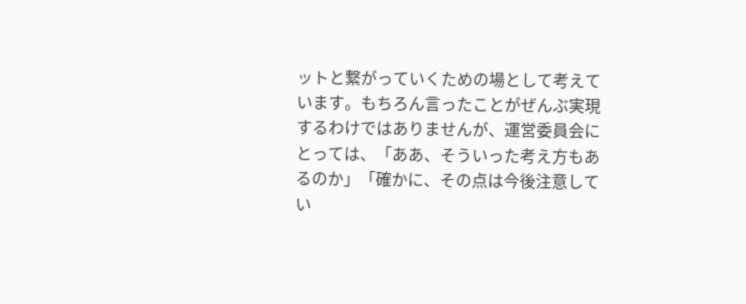ットと繋がっていくための場として考えています。もちろん言ったことがぜんぶ実現するわけではありませんが、運営委員会にとっては、「ああ、そういった考え方もあるのか」「確かに、その点は今後注意してい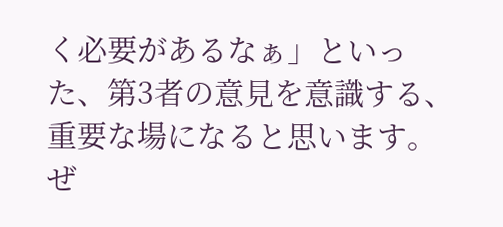く必要があるなぁ」といった、第3者の意見を意識する、重要な場になると思います。
ぜ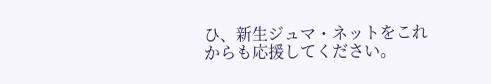ひ、新生ジュマ・ネットをこれからも応援してください。